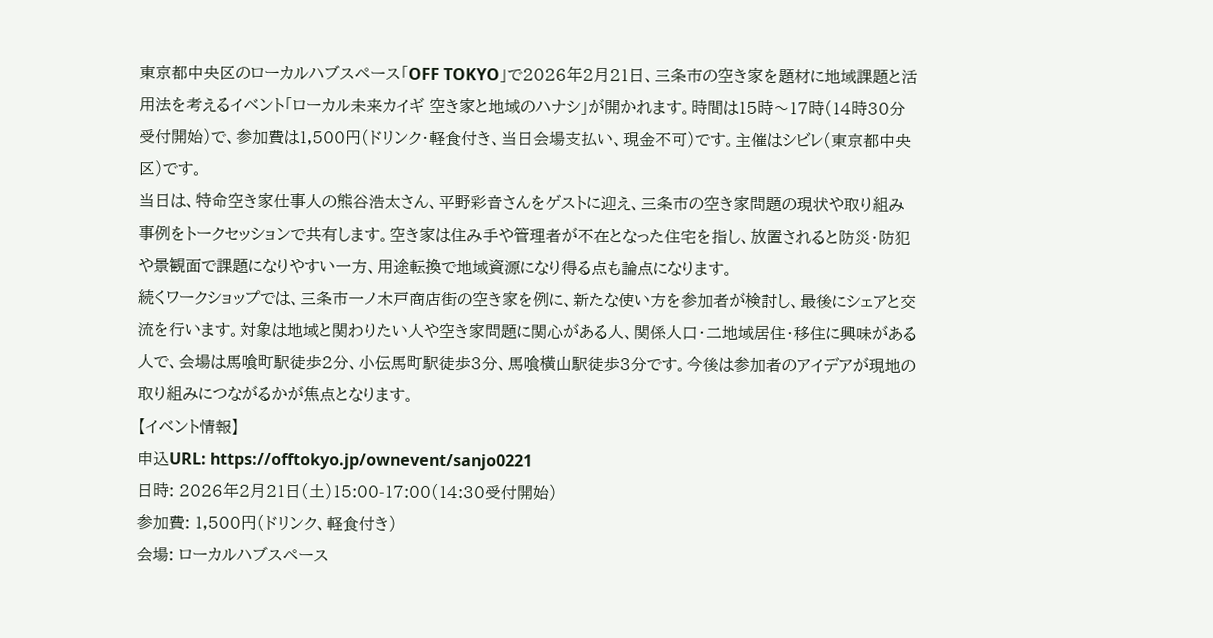東京都中央区のローカルハブスペース「OFF TOKYO」で2026年2月21日、三条市の空き家を題材に地域課題と活用法を考えるイベント「ローカル未来カイギ 空き家と地域のハナシ」が開かれます。時間は15時〜17時(14時30分受付開始)で、参加費は1,500円(ドリンク・軽食付き、当日会場支払い、現金不可)です。主催はシビレ(東京都中央区)です。
当日は、特命空き家仕事人の熊谷浩太さん、平野彩音さんをゲストに迎え、三条市の空き家問題の現状や取り組み事例をトークセッションで共有します。空き家は住み手や管理者が不在となった住宅を指し、放置されると防災・防犯や景観面で課題になりやすい一方、用途転換で地域資源になり得る点も論点になります。
続くワークショップでは、三条市一ノ木戸商店街の空き家を例に、新たな使い方を参加者が検討し、最後にシェアと交流を行います。対象は地域と関わりたい人や空き家問題に関心がある人、関係人口・二地域居住・移住に興味がある人で、会場は馬喰町駅徒歩2分、小伝馬町駅徒歩3分、馬喰横山駅徒歩3分です。今後は参加者のアイデアが現地の取り組みにつながるかが焦点となります。
【イベント情報】
申込URL: https://offtokyo.jp/ownevent/sanjo0221
日時: 2026年2月21日(土)15:00-17:00(14:30受付開始)
参加費: 1,500円(ドリンク、軽食付き)
会場: ローカルハブスペース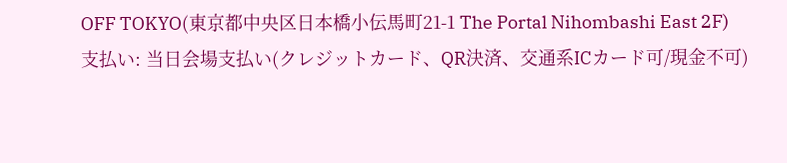OFF TOKYO(東京都中央区日本橋小伝馬町21-1 The Portal Nihombashi East 2F)
支払い: 当日会場支払い(クレジットカード、QR決済、交通系ICカード可/現金不可)